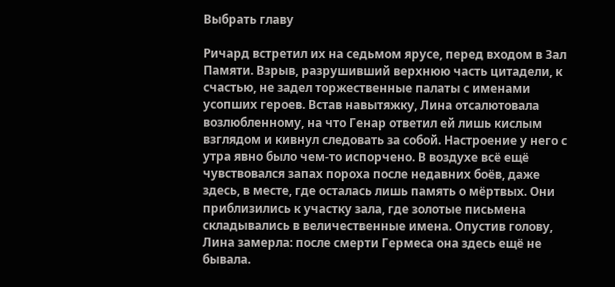Выбрать главу

Ричард встретил их на седьмом ярусе, перед входом в Зал Памяти. Взрыв, разрушивший верхнюю часть цитадели, к счастью, не задел торжественные палаты с именами усопших героев. Встав навытяжку, Лина отсалютовала возлюбленному, на что Генар ответил ей лишь кислым взглядом и кивнул следовать за собой. Настроение у него с утра явно было чем-то испорчено. В воздухе всё ещё чувствовался запах пороха после недавних боёв, даже здесь, в месте, где осталась лишь память о мёртвых. Они приблизились к участку зала, где золотые письмена складывались в величественные имена. Опустив голову, Лина замерла: после смерти Гермеса она здесь ещё не бывала.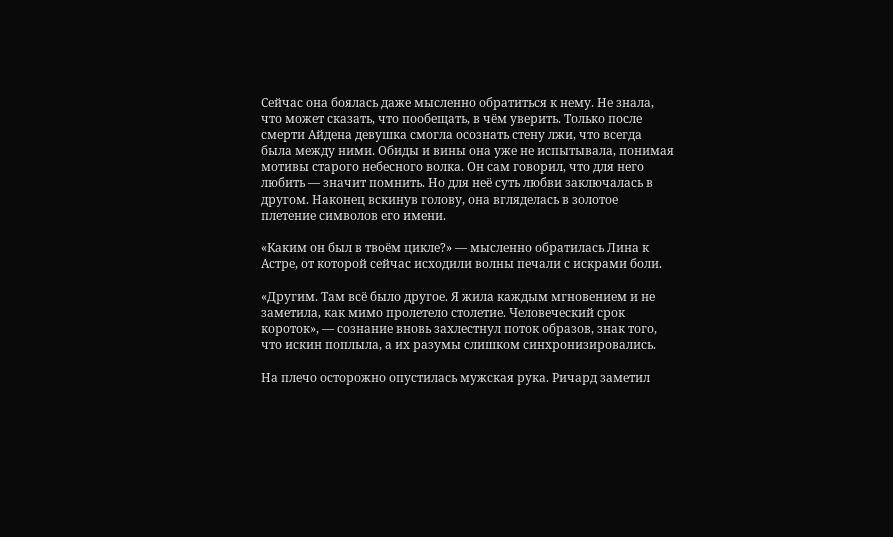Сейчас она боялась даже мысленно обратиться к нему. Не знала, что может сказать, что пообещать, в чём уверить. Только после смерти Айдена девушка смогла осознать стену лжи, что всегда была между ними. Обиды и вины она уже не испытывала, понимая мотивы старого небесного волка. Он сам говорил, что для него любить — значит помнить. Но для неё суть любви заключалась в другом. Наконец вскинув голову, она вгляделась в золотое плетение символов его имени.

«Каким он был в твоём цикле?» — мысленно обратилась Лина к Астре, от которой сейчас исходили волны печали с искрами боли.

«Другим. Там всё было другое. Я жила каждым мгновением и не заметила, как мимо пролетело столетие. Человеческий срок короток», — сознание вновь захлестнул поток образов, знак того, что искин поплыла, а их разумы слишком синхронизировались.

На плечо осторожно опустилась мужская рука. Ричард заметил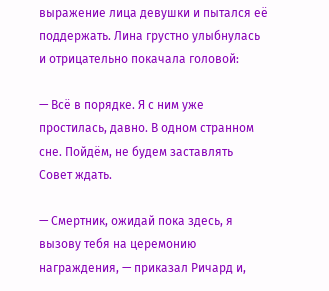выражение лица девушки и пытался её поддержать. Лина грустно улыбнулась и отрицательно покачала головой:

— Всё в порядке. Я с ним уже простилась, давно. В одном странном сне. Пойдём, не будем заставлять Совет ждать.

— Смертник, ожидай пока здесь, я вызову тебя на церемонию награждения, — приказал Ричард и,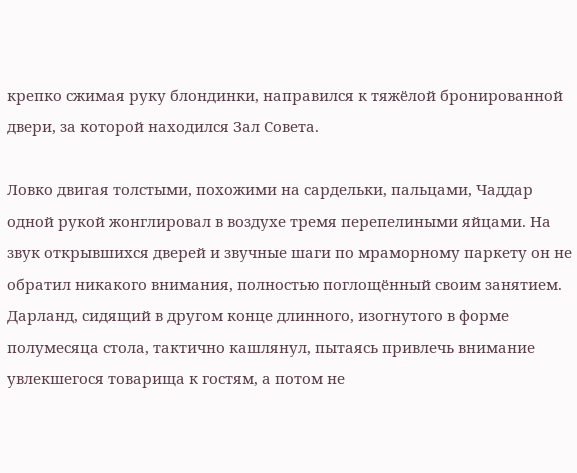крепко сжимая руку блондинки, направился к тяжёлой бронированной двери, за которой находился Зал Совета.

Ловко двигая толстыми, похожими на сардельки, пальцами, Чаддар одной рукой жонглировал в воздухе тремя перепелиными яйцами. На звук открывшихся дверей и звучные шаги по мраморному паркету он не обратил никакого внимания, полностью поглощённый своим занятием. Дарланд, сидящий в другом конце длинного, изогнутого в форме полумесяца стола, тактично кашлянул, пытаясь привлечь внимание увлекшегося товарища к гостям, а потом не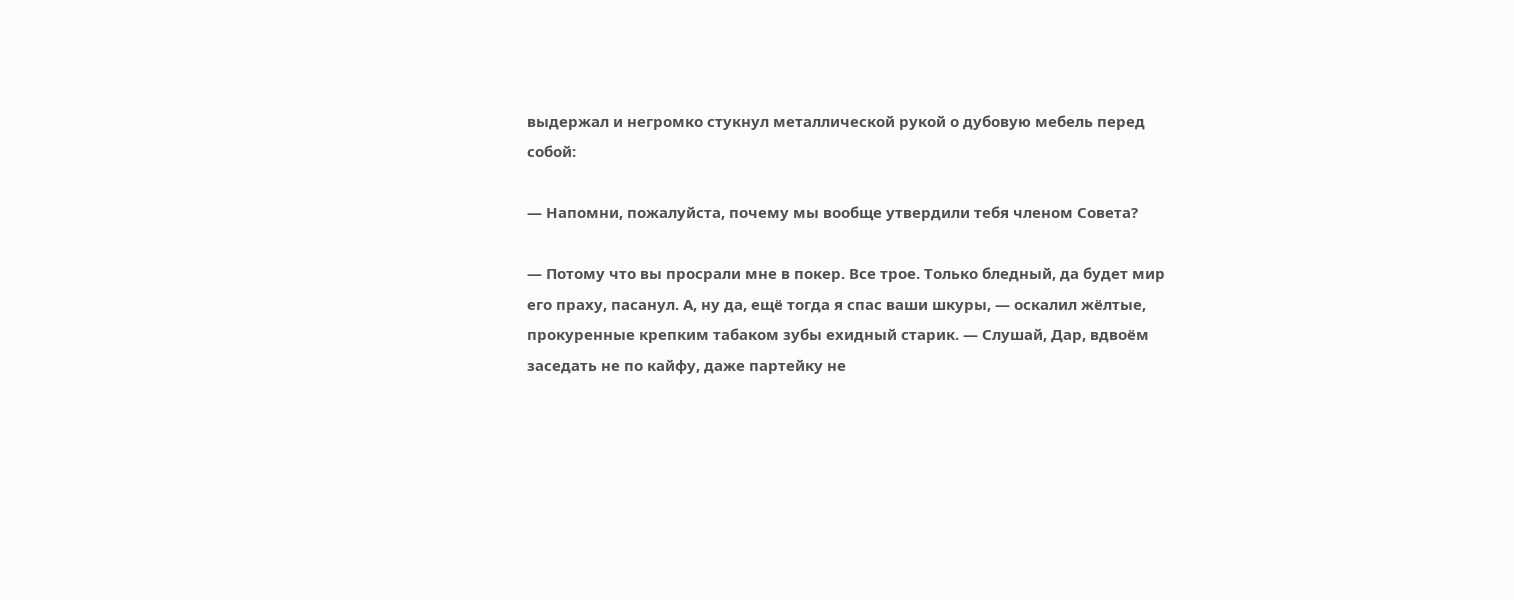выдержал и негромко стукнул металлической рукой о дубовую мебель перед собой:

— Напомни, пожалуйста, почему мы вообще утвердили тебя членом Совета?

— Потому что вы просрали мне в покер. Все трое. Только бледный, да будет мир его праху, пасанул. А, ну да, ещё тогда я спас ваши шкуры, — оскалил жёлтые, прокуренные крепким табаком зубы ехидный старик. — Слушай, Дар, вдвоём заседать не по кайфу, даже партейку не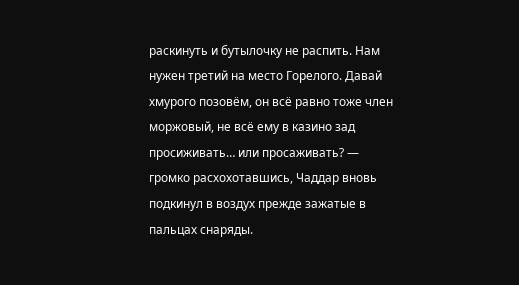раскинуть и бутылочку не распить. Нам нужен третий на место Горелого. Давай хмурого позовём, он всё равно тоже член моржовый, не всё ему в казино зад просиживать… или просаживать? — громко расхохотавшись, Чаддар вновь подкинул в воздух прежде зажатые в пальцах снаряды.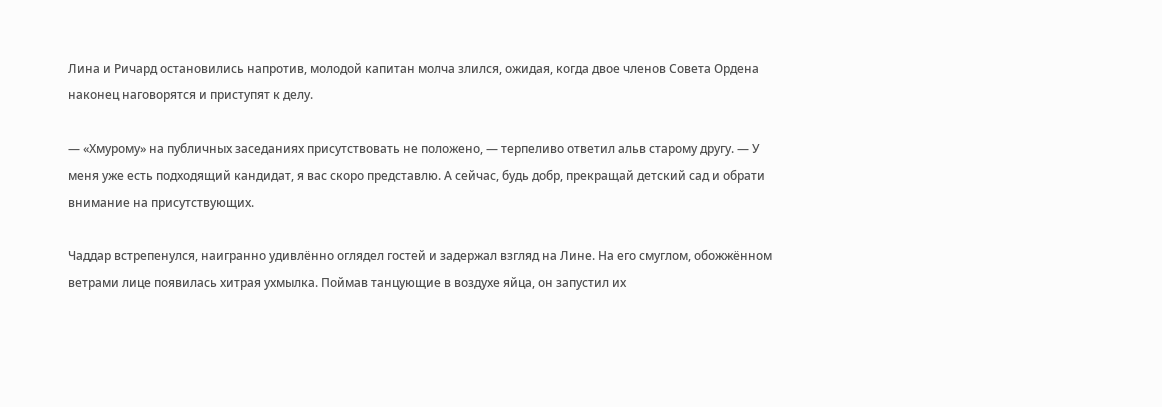Лина и Ричард остановились напротив, молодой капитан молча злился, ожидая, когда двое членов Совета Ордена наконец наговорятся и приступят к делу.

— «Хмурому» на публичных заседаниях присутствовать не положено, — терпеливо ответил альв старому другу. — У меня уже есть подходящий кандидат, я вас скоро представлю. А сейчас, будь добр, прекращай детский сад и обрати внимание на присутствующих.

Чаддар встрепенулся, наигранно удивлённо оглядел гостей и задержал взгляд на Лине. На его смуглом, обожжённом ветрами лице появилась хитрая ухмылка. Поймав танцующие в воздухе яйца, он запустил их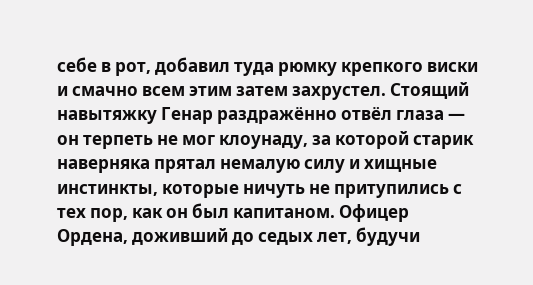себе в рот, добавил туда рюмку крепкого виски и смачно всем этим затем захрустел. Стоящий навытяжку Генар раздражённо отвёл глаза — он терпеть не мог клоунаду, за которой старик наверняка прятал немалую силу и хищные инстинкты, которые ничуть не притупились с тех пор, как он был капитаном. Офицер Ордена, доживший до седых лет, будучи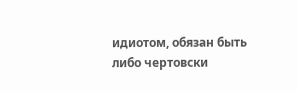идиотом, обязан быть либо чертовски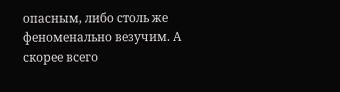опасным, либо столь же феноменально везучим. А скорее всего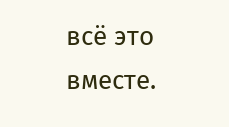всё это вместе.